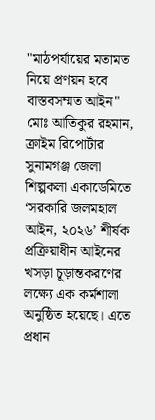"মাঠপর্যায়ের মতামত নিয়ে প্রণয়ন হবে বাস্তবসম্মত আইন"
মোঃ আতিকুর রহমান, ক্রাইম রিপোর্টার
সুনামগঞ্জ জেলা শিল্পকলা একাডেমিতে ‘সরকারি জলমহাল আইন, ২০২৬’ শীর্ষক প্রক্রিয়াধীন আইনের খসড়া চূড়ান্তকরণের লক্ষ্যে এক কর্মশালা অনুষ্ঠিত হয়েছে। এতে প্রধান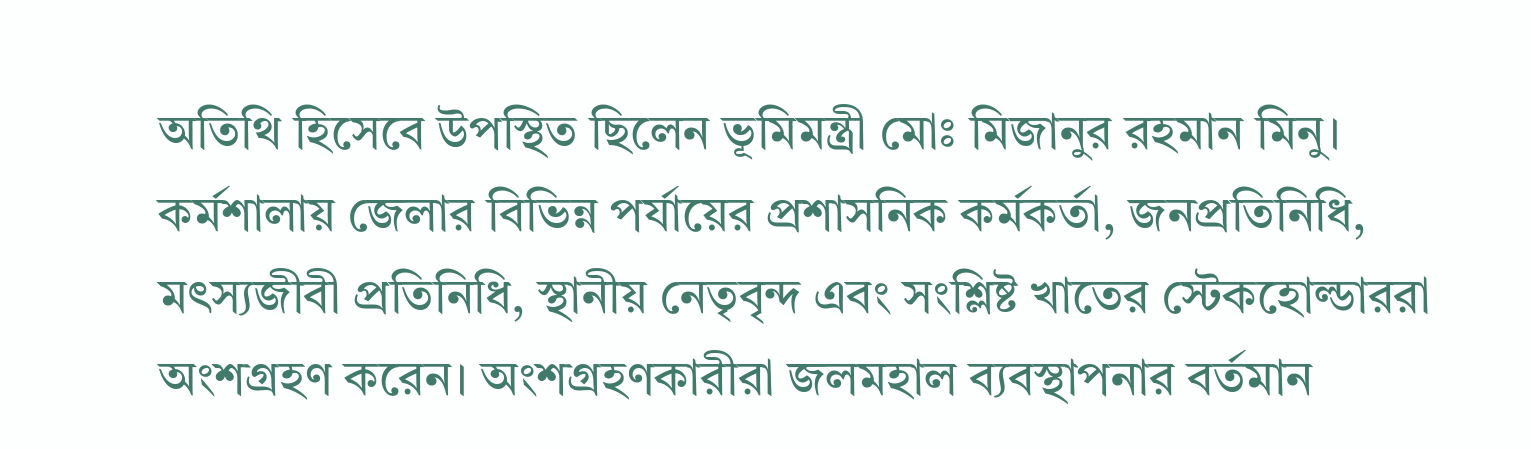অতিথি হিসেবে উপস্থিত ছিলেন ভূমিমন্ত্রী মোঃ মিজানুর রহমান মিনু।
কর্মশালায় জেলার বিভিন্ন পর্যায়ের প্রশাসনিক কর্মকর্তা, জনপ্রতিনিধি, মৎস্যজীবী প্রতিনিধি, স্থানীয় নেতৃবৃন্দ এবং সংশ্লিষ্ট খাতের স্টেকহোল্ডাররা অংশগ্রহণ করেন। অংশগ্রহণকারীরা জলমহাল ব্যবস্থাপনার বর্তমান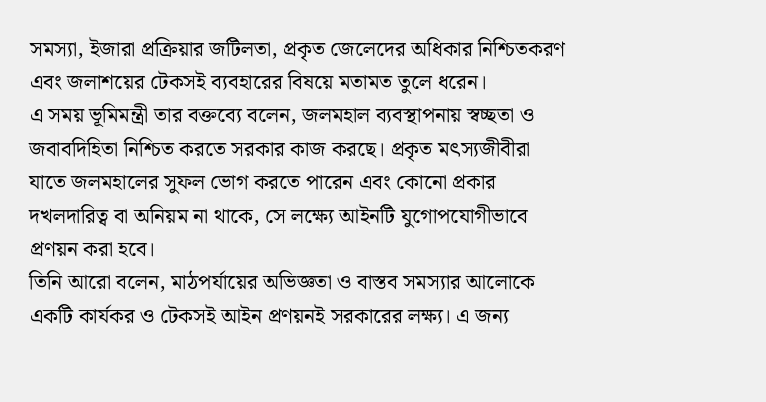সমস্যা, ইজারা প্রক্রিয়ার জটিলতা, প্রকৃত জেলেদের অধিকার নিশ্চিতকরণ এবং জলাশয়ের টেকসই ব্যবহারের বিষয়ে মতামত তুলে ধরেন।
এ সময় ভূমিমন্ত্রী তার বক্তব্যে বলেন, জলমহাল ব্যবস্থাপনায় স্বচ্ছতা ও জবাবদিহিতা নিশ্চিত করতে সরকার কাজ করছে। প্রকৃত মৎস্যজীবীরা যাতে জলমহালের সুফল ভোগ করতে পারেন এবং কোনো প্রকার দখলদারিত্ব বা অনিয়ম না থাকে, সে লক্ষ্যে আইনটি যুগোপযোগীভাবে প্রণয়ন করা হবে।
তিনি আরো বলেন, মাঠপর্যায়ের অভিজ্ঞতা ও বাস্তব সমস্যার আলোকে একটি কার্যকর ও টেকসই আইন প্রণয়নই সরকারের লক্ষ্য। এ জন্য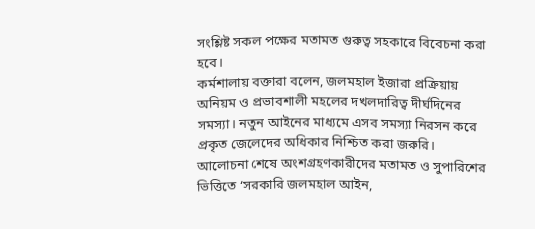সংশ্লিষ্ট সকল পক্ষের মতামত গুরুত্ব সহকারে বিবেচনা করা হবে।
কর্মশালায় বক্তারা বলেন, জলমহাল ইজারা প্রক্রিয়ায় অনিয়ম ও প্রভাবশালী মহলের দখলদারিত্ব দীর্ঘদিনের সমস্যা। নতুন আইনের মাধ্যমে এসব সমস্যা নিরসন করে প্রকৃত জেলেদের অধিকার নিশ্চিত করা জরুরি।
আলোচনা শেষে অংশগ্রহণকারীদের মতামত ও সুপারিশের ভিত্তিতে ‘সরকারি জলমহাল আইন,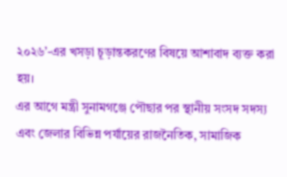২০২৬’-এর খসড়া চূড়ান্তকরণের বিষয়ে আশাবাদ ব্যক্ত করা হয়।
এর আগে মন্ত্রী সুনামগঞ্জে পৌছার পর স্থানীয় সংসদ সদস্য এবং জেলার বিভিন্ন পর্যায়ের রাজনৈতিক, সামাজিক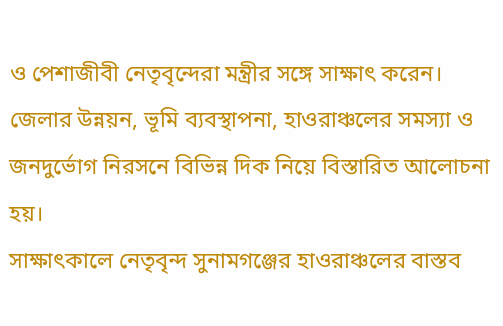ও পেশাজীবী নেতৃবৃন্দেরা মন্ত্রীর সঙ্গে সাক্ষাৎ করেন। জেলার উন্নয়ন, ভূমি ব্যবস্থাপনা, হাওরাঞ্চলের সমস্যা ও জনদুর্ভোগ নিরসনে বিভিন্ন দিক নিয়ে বিস্তারিত আলোচনা হয়।
সাক্ষাৎকালে নেতৃবৃন্দ সুনামগঞ্জের হাওরাঞ্চলের বাস্তব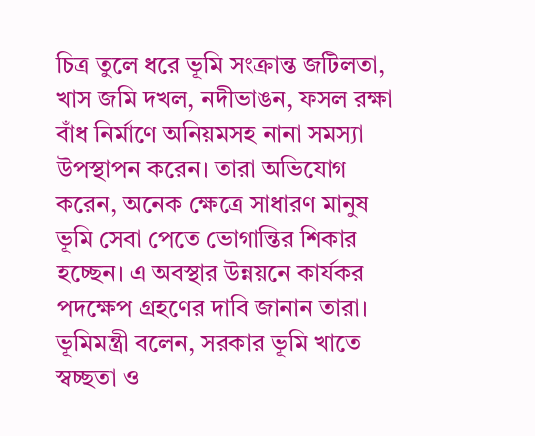চিত্র তুলে ধরে ভূমি সংক্রান্ত জটিলতা, খাস জমি দখল, নদীভাঙন, ফসল রক্ষা বাঁধ নির্মাণে অনিয়মসহ নানা সমস্যা উপস্থাপন করেন। তারা অভিযোগ করেন, অনেক ক্ষেত্রে সাধারণ মানুষ ভূমি সেবা পেতে ভোগান্তির শিকার হচ্ছেন। এ অবস্থার উন্নয়নে কার্যকর পদক্ষেপ গ্রহণের দাবি জানান তারা।
ভূমিমন্ত্রী বলেন, সরকার ভূমি খাতে স্বচ্ছতা ও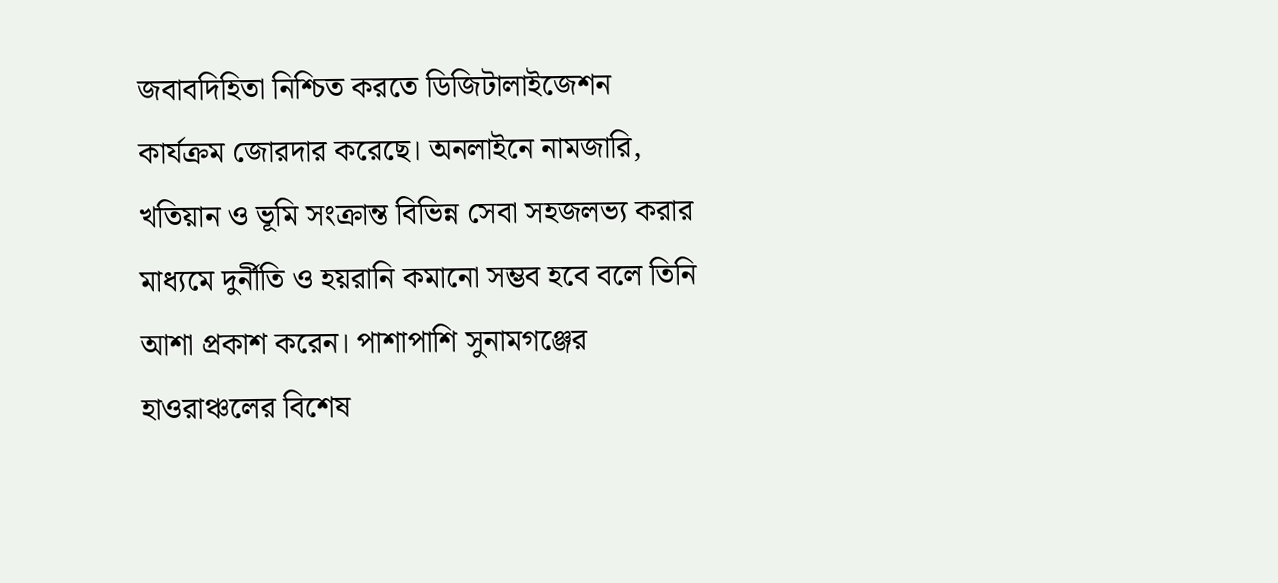জবাবদিহিতা নিশ্চিত করতে ডিজিটালাইজেশন কার্যক্রম জোরদার করেছে। অনলাইনে নামজারি, খতিয়ান ও ভূমি সংক্রান্ত বিভিন্ন সেবা সহজলভ্য করার মাধ্যমে দুর্নীতি ও হয়রানি কমানো সম্ভব হবে বলে তিনি আশা প্রকাশ করেন। পাশাপাশি সুনামগঞ্জের হাওরাঞ্চলের বিশেষ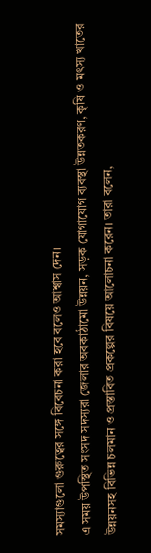সমস্যাগুলো গুরুত্বের সঙ্গে বিবেচনা করা হবে বলেও আশ্বাস দেন।
এ সময় উপস্থিত সংসদ সদস্যরা জেলার অবকাঠামো উন্নয়ন, সড়ক যোগাযোগ ব্যবস্থা উন্নতকরণ, কৃষি ও মৎস্য খাতের উন্নয়নসহ বিভিন্ন চলমান ও প্রস্তাবিত প্রকল্পের বিষয়ে আলোচনা করেন। তারা বলেন,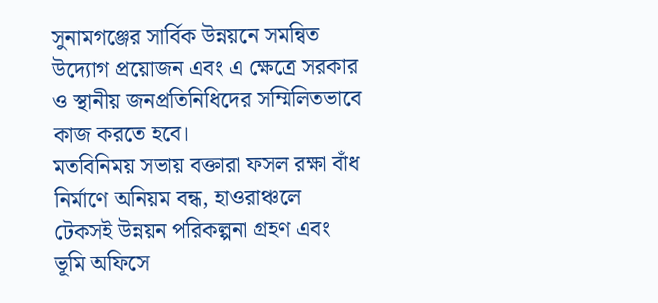সুনামগঞ্জের সার্বিক উন্নয়নে সমন্বিত উদ্যোগ প্রয়োজন এবং এ ক্ষেত্রে সরকার ও স্থানীয় জনপ্রতিনিধিদের সম্মিলিতভাবে কাজ করতে হবে।
মতবিনিময় সভায় বক্তারা ফসল রক্ষা বাঁধ নির্মাণে অনিয়ম বন্ধ, হাওরাঞ্চলে টেকসই উন্নয়ন পরিকল্পনা গ্রহণ এবং ভূমি অফিসে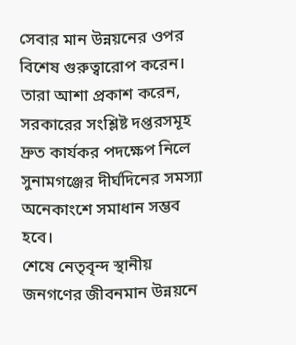সেবার মান উন্নয়নের ওপর বিশেষ গুরুত্বারোপ করেন। তারা আশা প্রকাশ করেন, সরকারের সংশ্লিষ্ট দপ্তরসমূহ দ্রুত কার্যকর পদক্ষেপ নিলে সুনামগঞ্জের দীর্ঘদিনের সমস্যা অনেকাংশে সমাধান সম্ভব হবে।
শেষে নেতৃবৃন্দ স্থানীয় জনগণের জীবনমান উন্নয়নে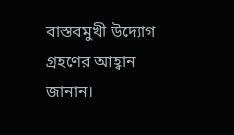বাস্তবমুখী উদ্যোগ গ্রহণের আহ্বান জানান।